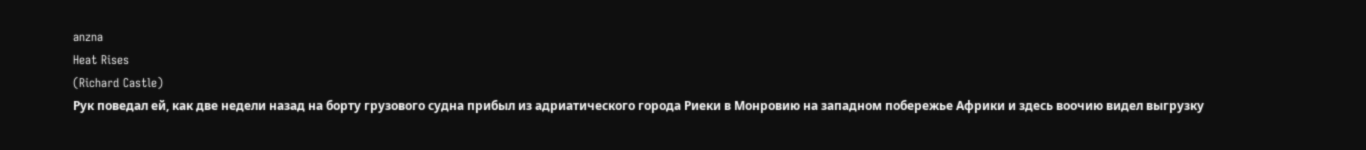anzna
Heat Rises
(Richard Castle)
Рук поведал ей, как две недели назад на борту грузового судна прибыл из адриатического города Риеки в Монровию на западном побережье Африки и здесь воочию видел выгрузку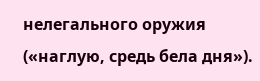нелегального оружия («наглую, средь бела дня»).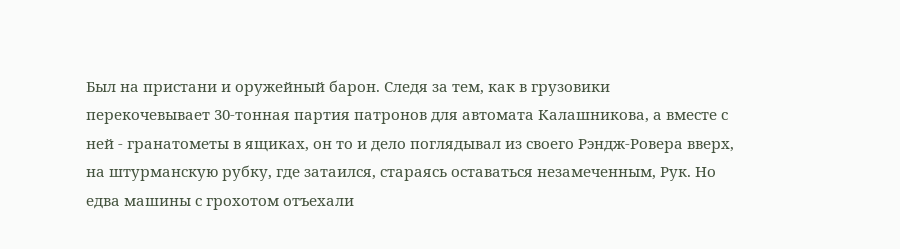Был на пристани и оружейный барон. Следя за тем, как в грузовики перекочевывает 30-тонная партия патронов для автомата Калашникова, а вместе с ней - гранатометы в ящиках, он то и дело поглядывал из своего Рэндж-Ровера вверх, на штурманскую рубку, где затаился, стараясь оставаться незамеченным, Рук. Но едва машины с грохотом отъехали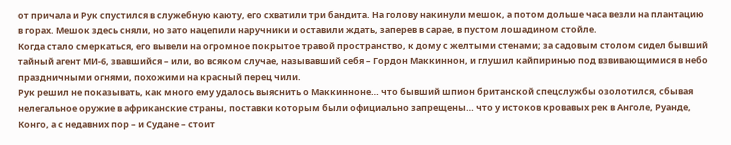от причала и Рук спустился в служебную каюту, его схватили три бандита. На голову накинули мешок, а потом дольше часа везли на плантацию в горах. Мешок здесь сняли, но зато нацепили наручники и оставили ждать, заперев в сарае, в пустом лошадином стойле.
Когда стало смеркаться, его вывели на огромное покрытое травой пространство, к дому с желтыми стенами; за садовым столом сидел бывший тайный агент MИ-6, звавшийся – или, во всяком случае, называвший себя – Гордон Маккиннон, и глушил кайпиринью под взвивающимися в небо праздничными огнями, похожими на красный перец чили.
Рук решил не показывать, как много ему удалось выяснить о Маккинноне… что бывший шпион британской спецслужбы озолотился, сбывая нелегальное оружие в африканские страны, поставки которым были официально запрещены… что у истоков кровавых рек в Анголе, Руанде, Конго, а с недавних пор – и Судане – стоит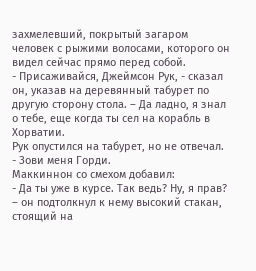захмелевший, покрытый загаром человек с рыжими волосами, которого он видел сейчас прямо перед собой.
- Присаживайся, Джеймсон Рук, - сказал он, указав на деревянный табурет по другую сторону стола. – Да ладно, я знал о тебе, еще когда ты сел на корабль в Хорватии.
Рук опустился на табурет, но не отвечал.
- Зови меня Горди.
Маккиннон со смехом добавил:
- Да ты уже в курсе. Так ведь? Ну, я прав? – он подтолкнул к нему высокий стакан, стоящий на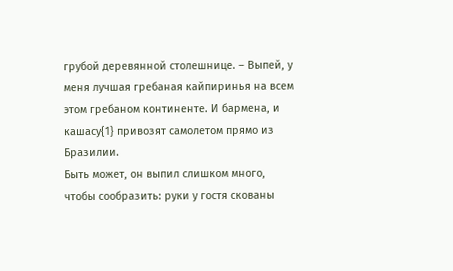грубой деревянной столешнице. – Выпей, у меня лучшая гребаная кайпиринья на всем этом гребаном континенте. И бармена, и кашасу{1} привозят самолетом прямо из Бразилии.
Быть может, он выпил слишком много, чтобы сообразить: руки у гостя скованы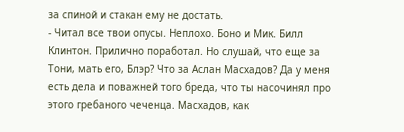за спиной и стакан ему не достать.
- Читал все твои опусы. Неплохо. Боно и Мик. Билл Клинтон. Прилично поработал. Но слушай, что еще за Тони, мать его, Блэр? Что за Аслан Масхадов? Да у меня есть дела и поважней того бреда, что ты насочинял про этого гребаного чеченца. Масхадов, как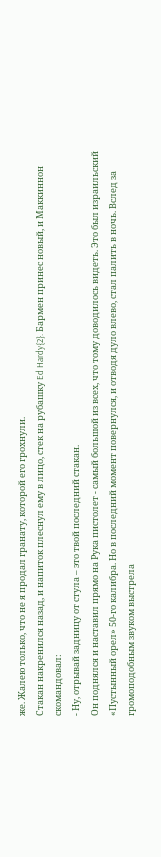же. Жалею только, что не я продал гранату, которой его грохнули.
Стакан накренился назад, и напиток плеснул ему в лицо, стек на рубашку Ed Hardy{2}. Бармен принес новый, и Маккиннон скомандовал:
- Ну, отрывай задницу от стула – это твой последний стакан.
Он поднялся и наставил прямо на Рука пистолет - самый большой из всех, что тому доводилось видеть. Это был израильский «Пустынный орел» 50-го калибра. Но в последний момент повернулся, и отводя дуло влево, стал палить в ночь. Вслед за громоподобным звуком выстрела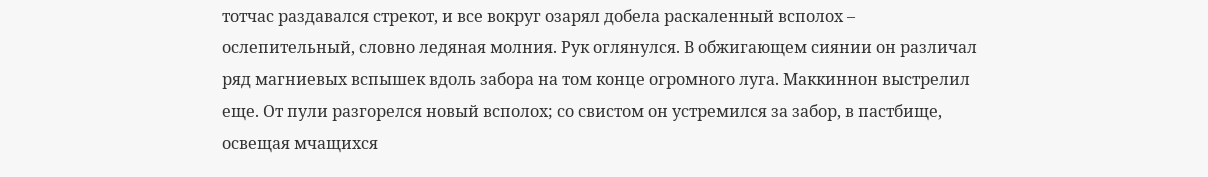тотчас раздавался стрекот, и все вокруг озарял добела раскаленный всполох – ослепительный, словно ледяная молния. Рук оглянулся. В обжигающем сиянии он различал ряд магниевых вспышек вдоль забора на том конце огромного луга. Маккиннон выстрелил еще. От пули разгорелся новый всполох; со свистом он устремился за забор, в пастбище, освещая мчащихся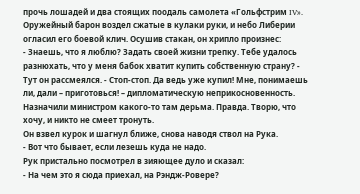прочь лошадей и два стоящих поодаль самолета «Гольфстрим IV».
Оружейный барон воздел сжатые в кулаки руки, и небо Либерии огласил его боевой клич. Осушив стакан, он хрипло произнес:
- Знаешь, что я люблю? Задать своей жизни трепку. Тебе удалось разнюхать, что у меня бабок хватит купить собственную страну? - Тут он рассмеялся. - Стоп-стоп. Да ведь уже купил! Мне, понимаешь ли, дали – приготовься! – дипломатическую неприкосновенность. Назначили министром какого-то там дерьма. Правда. Творю, что хочу, и никто не смеет тронуть.
Он взвел курок и шагнул ближе, снова наводя ствол на Рука.
- Вот что бывает, если лезешь куда не надо.
Рук пристально посмотрел в зияющее дуло и сказал:
- На чем это я сюда приехал, на Рэндж-Ровере?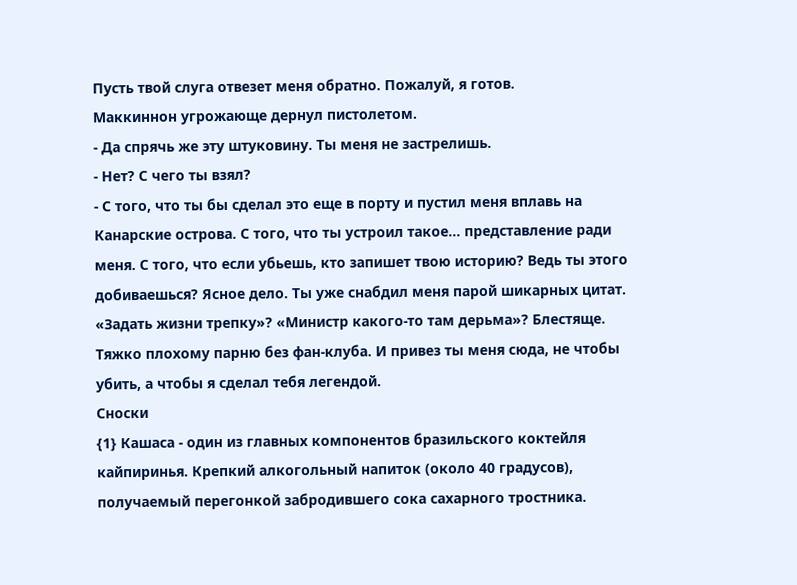Пусть твой слуга отвезет меня обратно. Пожалуй, я готов.
Маккиннон угрожающе дернул пистолетом.
- Да спрячь же эту штуковину. Ты меня не застрелишь.
- Нет? С чего ты взял?
- С того, что ты бы сделал это еще в порту и пустил меня вплавь на Канарские острова. С того, что ты устроил такое… представление ради меня. С того, что если убьешь, кто запишет твою историю? Ведь ты этого добиваешься? Ясное дело. Ты уже снабдил меня парой шикарных цитат. «Задать жизни трепку»? «Министр какого-то там дерьма»? Блестяще. Тяжко плохому парню без фан-клуба. И привез ты меня сюда, не чтобы убить, а чтобы я сделал тебя легендой.
Сноски
{1} Кашаса - один из главных компонентов бразильского коктейля кайпиринья. Крепкий алкогольный напиток (около 40 градусов), получаемый перегонкой забродившего сока сахарного тростника.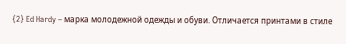{2} Ed Hardy – марка молодежной одежды и обуви. Отличается принтами в стиле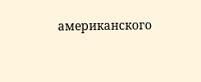американского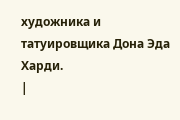художника и татуировщика Дона Эда Харди.
|